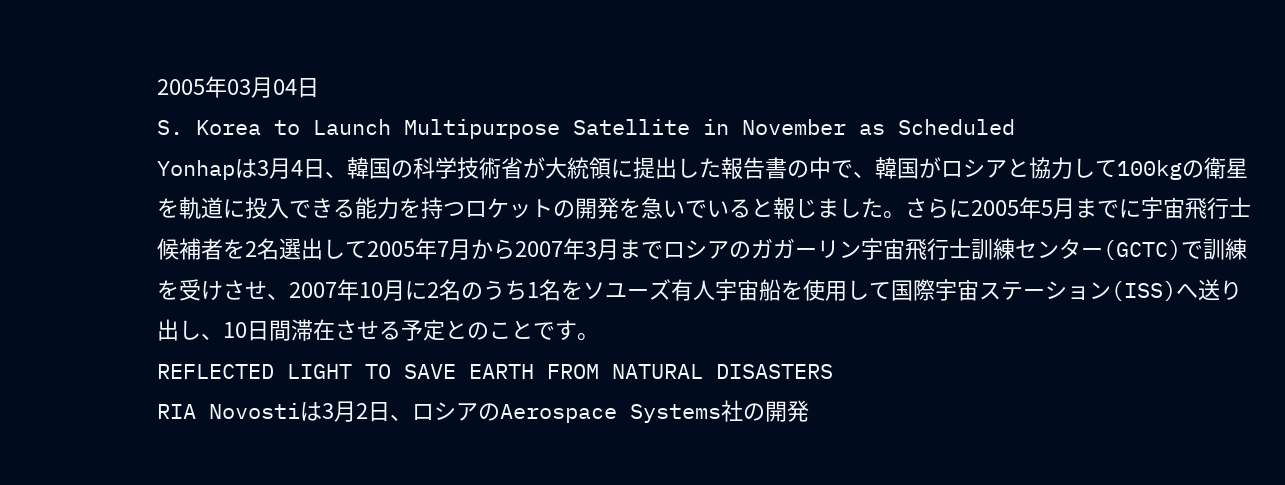2005年03月04日
S. Korea to Launch Multipurpose Satellite in November as Scheduled
Yonhapは3月4日、韓国の科学技術省が大統領に提出した報告書の中で、韓国がロシアと協力して100kgの衛星を軌道に投入できる能力を持つロケットの開発を急いでいると報じました。さらに2005年5月までに宇宙飛行士候補者を2名選出して2005年7月から2007年3月までロシアのガガーリン宇宙飛行士訓練センター(GCTC)で訓練を受けさせ、2007年10月に2名のうち1名をソユーズ有人宇宙船を使用して国際宇宙ステーション(ISS)へ送り出し、10日間滞在させる予定とのことです。
REFLECTED LIGHT TO SAVE EARTH FROM NATURAL DISASTERS
RIA Novostiは3月2日、ロシアのAerospace Systems社の開発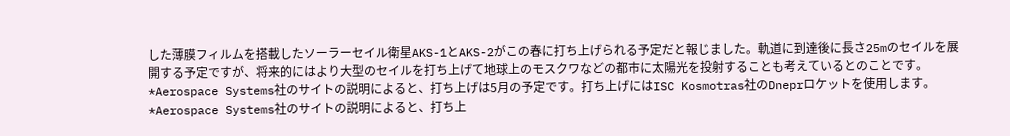した薄膜フィルムを搭載したソーラーセイル衛星AKS-1とAKS-2がこの春に打ち上げられる予定だと報じました。軌道に到達後に長さ25mのセイルを展開する予定ですが、将来的にはより大型のセイルを打ち上げて地球上のモスクワなどの都市に太陽光を投射することも考えているとのことです。
*Aerospace Systems社のサイトの説明によると、打ち上げは5月の予定です。打ち上げにはISC Kosmotras社のDneprロケットを使用します。
*Aerospace Systems社のサイトの説明によると、打ち上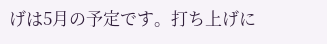げは5月の予定です。打ち上げに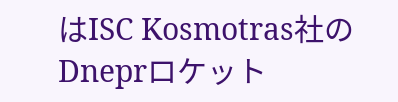はISC Kosmotras社のDneprロケット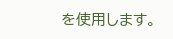を使用します。